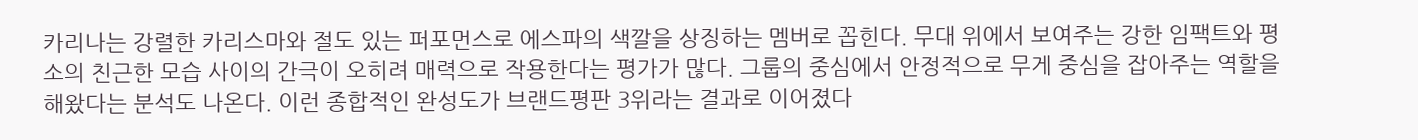카리나는 강렬한 카리스마와 절도 있는 퍼포먼스로 에스파의 색깔을 상징하는 멤버로 꼽힌다. 무대 위에서 보여주는 강한 임팩트와 평소의 친근한 모습 사이의 간극이 오히려 매력으로 작용한다는 평가가 많다. 그룹의 중심에서 안정적으로 무게 중심을 잡아주는 역할을 해왔다는 분석도 나온다. 이런 종합적인 완성도가 브랜드평판 3위라는 결과로 이어졌다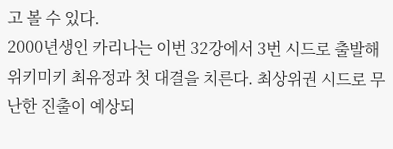고 볼 수 있다.
2000년생인 카리나는 이번 32강에서 3번 시드로 출발해 위키미키 최유정과 첫 대결을 치른다. 최상위권 시드로 무난한 진출이 예상되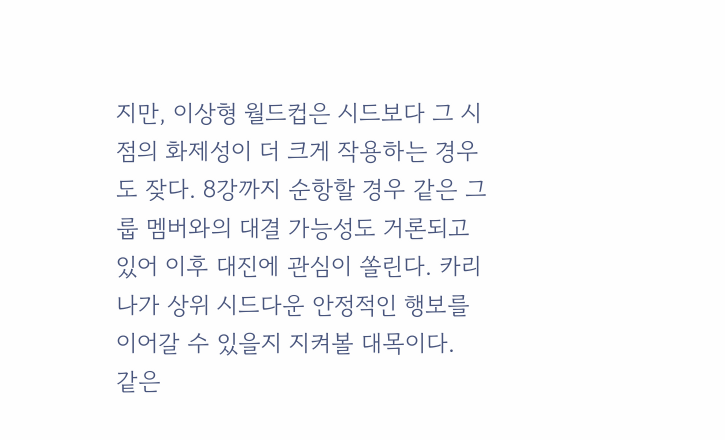지만, 이상형 월드컵은 시드보다 그 시점의 화제성이 더 크게 작용하는 경우도 잦다. 8강까지 순항할 경우 같은 그룹 멤버와의 대결 가능성도 거론되고 있어 이후 대진에 관심이 쏠린다. 카리나가 상위 시드다운 안정적인 행보를 이어갈 수 있을지 지켜볼 대목이다.
같은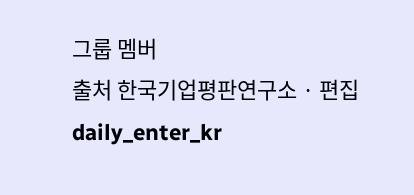그룹 멤버
출처 한국기업평판연구소 · 편집 daily_enter_kr